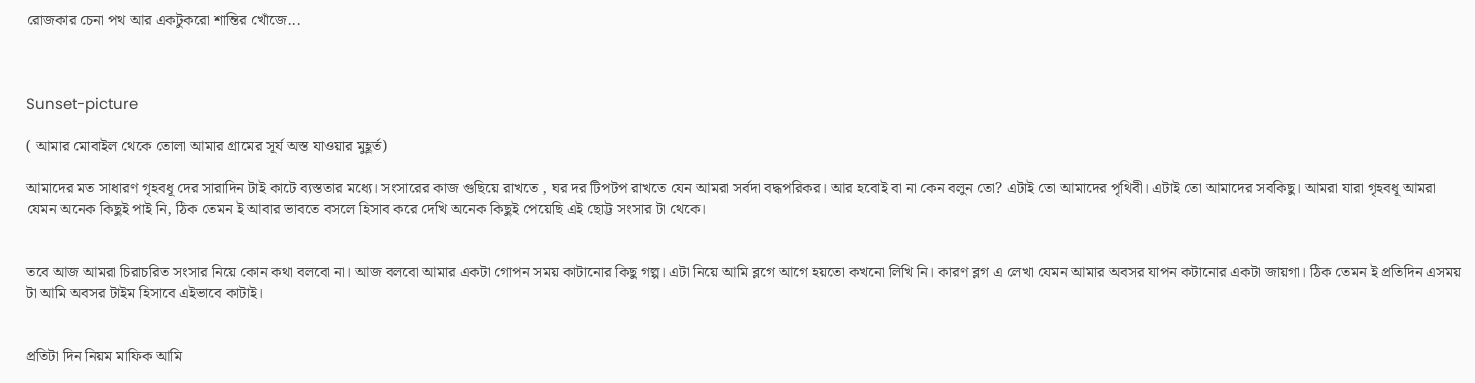রোজকার চেনা পথ আর একটুকরো শান্তির খোঁজে...



Sunset-picture

( আমার মোবাইল থেকে তোলা আমার গ্রামের সূর্য অস্ত যাওয়ার মুহূর্ত)

আমাদের মত সাধারণ গৃহবধূ দের সারাদিন টাই কাটে ব্যস্ততার মধ্যে। সংসারের কাজ গুছিয়ে রাখতে , ঘর দর টিপটপ রাখতে যেন আমরা সর্বদা বদ্ধপরিকর। আর হবোই বা না কেন বলুন তো? এটাই তো আমাদের পৃথিবী। এটাই তো আমাদের সবকিছু। আমরা যারা গৃহবধূ আমরা যেমন অনেক কিছুই পাই নি, ঠিক তেমন ই আবার ভাবতে বসলে হিসাব করে দেখি অনেক কিছুই পেয়েছি এই ছোট্ট সংসার টা থেকে।


তবে আজ আমরা চিরাচরিত সংসার নিয়ে কোন কথা বলবো না। আজ বলবো আমার একটা গোপন সময় কাটানোর কিছু গল্প। এটা নিয়ে আমি ব্লগে আগে হয়তো কখনো লিখি নি। কারণ ব্লগ এ লেখা যেমন আমার অবসর যাপন কটানোর একটা জায়গা। ঠিক তেমন ই প্রতিদিন এসময় টা আমি অবসর টাইম হিসাবে এইভাবে কাটাই।


প্রতিটা দিন নিয়ম মাফিক আমি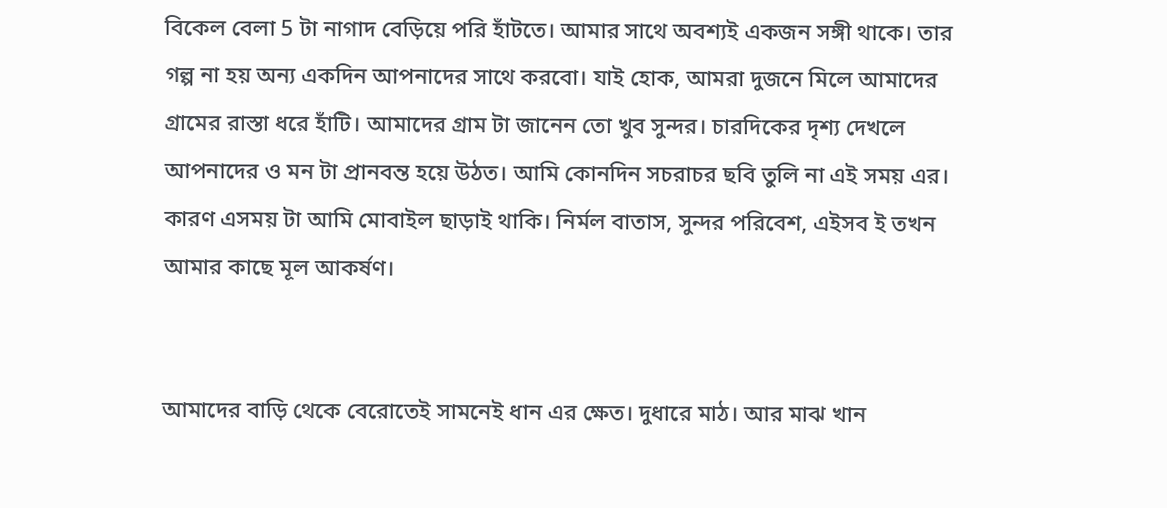বিকেল বেলা 5 টা নাগাদ বেড়িয়ে পরি হাঁটতে। আমার সাথে অবশ্যই একজন সঙ্গী থাকে। তার গল্প না হয় অন্য একদিন আপনাদের সাথে করবো। যাই হোক, আমরা দুজনে মিলে আমাদের গ্রামের রাস্তা ধরে হাঁটি। আমাদের গ্রাম টা জানেন তো খুব সুন্দর। চারদিকের দৃশ্য দেখলে আপনাদের ও মন টা প্রানবন্ত হয়ে উঠত। আমি কোনদিন সচরাচর ছবি তুলি না এই সময় এর। কারণ এসময় টা আমি মোবাইল ছাড়াই থাকি। নির্মল বাতাস, সুন্দর পরিবেশ, এইসব ই তখন আমার কাছে মূল আকর্ষণ।


আমাদের বাড়ি থেকে বেরোতেই সামনেই ধান এর ক্ষেত। দুধারে মাঠ। আর মাঝ খান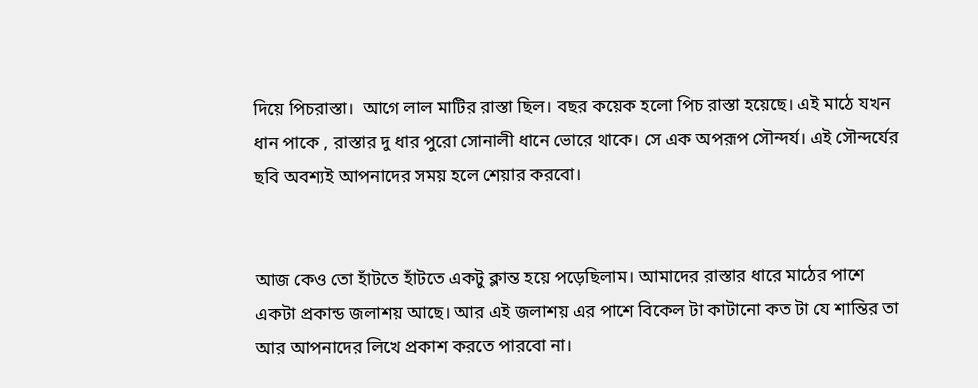দিয়ে পিচরাস্তা।  আগে লাল মাটির রাস্তা ছিল। বছর কয়েক হলো পিচ রাস্তা হয়েছে। এই মাঠে যখন ধান পাকে , রাস্তার দু ধার পুরো সোনালী ধানে ভোরে থাকে। সে এক অপরূপ সৌন্দর্য। এই সৌন্দর্যের ছবি অবশ্যই আপনাদের সময় হলে শেয়ার করবো।


আজ কেও তো হাঁটতে হাঁটতে একটু ক্লান্ত হয়ে পড়েছিলাম। আমাদের রাস্তার ধারে মাঠের পাশে একটা প্রকান্ড জলাশয় আছে। আর এই জলাশয় এর পাশে বিকেল টা কাটানো কত টা যে শান্তির তা আর আপনাদের লিখে প্রকাশ করতে পারবো না।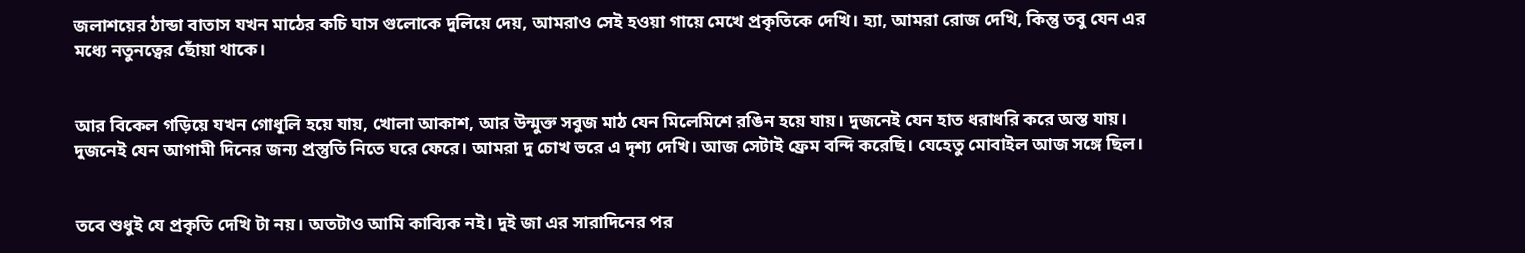জলাশয়ের ঠান্ডা বাতাস যখন মাঠের কচি ঘাস গুলোকে দুলিয়ে দেয়, আমরাও সেই হওয়া গায়ে মেখে প্রকৃতিকে দেখি। হ্যা, আমরা রোজ দেখি, কিন্তু তবু যেন এর মধ্যে নতুনত্বের ছোঁয়া থাকে।


আর বিকেল গড়িয়ে যখন গোধূলি হয়ে যায়, খোলা আকাশ, আর উন্মুক্ত সবুজ মাঠ যেন মিলেমিশে রঙিন হয়ে যায়। দুজনেই যেন হাত ধরাধরি করে অস্ত যায়। দুজনেই যেন আগামী দিনের জন্য প্রস্তুতি নিতে ঘরে ফেরে। আমরা দু চোখ ভরে এ দৃশ্য দেখি। আজ সেটাই ফ্রেম বন্দি করেছি। যেহেতু মোবাইল আজ সঙ্গে ছিল।


তবে শুধুই যে প্রকৃতি দেখি টা নয়। অতটাও আমি কাব্যিক নই। দুই জা এর সারাদিনের পর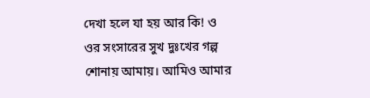দেখা হলে যা হয় আর কি! ও ওর সংসারের সুখ দুঃখের গল্প শোনায় আমায়। আমিও আমার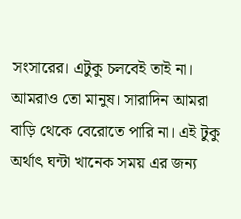সংসারের। এটুকু চলবেই তাই না। আমরাও তো মানুষ। সারাদিন আমরা বাড়ি থেকে বেরোতে পারি না। এই টুকু অর্থাৎ ঘন্টা খানেক সময় এর জন্য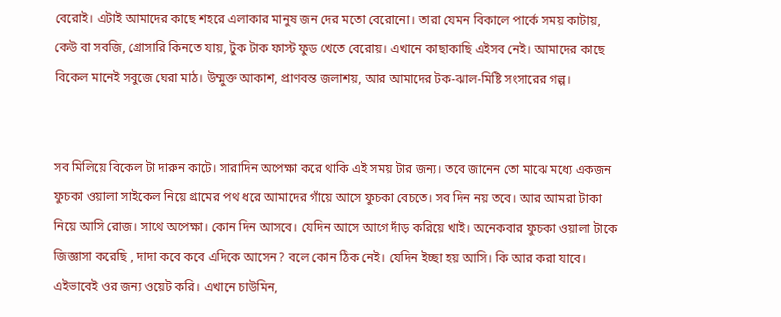বেরোই। এটাই আমাদের কাছে শহরে এলাকার মানুষ জন দের মতো বেরোনো। তারা যেমন বিকালে পার্কে সময় কাটায়, কেউ বা সবজি, গ্রোসারি কিনতে যায়, টুক টাক ফাস্ট ফুড খেতে বেরোয়। এখানে কাছাকাছি এইসব নেই। আমাদের কাছে বিকেল মানেই সবুজে ঘেরা মাঠ। উম্মুক্ত আকাশ, প্রাণবন্ত জলাশয়, আর আমাদের টক-ঝাল-মিষ্টি সংসারের গল্প।


সব মিলিয়ে বিকেল টা দারুন কাটে। সারাদিন অপেক্ষা করে থাকি এই সময় টার জন্য। তবে জানেন তো মাঝে মধ্যে একজন ফুচকা ওয়ালা সাইকেল নিয়ে গ্রামের পথ ধরে আমাদের গাঁয়ে আসে ফুচকা বেচতে। সব দিন নয় তবে। আর আমরা টাকা নিয়ে আসি রোজ। সাথে অপেক্ষা। কোন দিন আসবে। যেদিন আসে আগে দাঁড় করিয়ে খাই। অনেকবার ফুচকা ওয়ালা টাকে জিজ্ঞাসা করেছি , দাদা কবে কবে এদিকে আসেন? বলে কোন ঠিক নেই। যেদিন ইচ্ছা হয় আসি। কি আর করা যাবে। এইভাবেই ওর জন্য ওয়েট করি। এখানে চাউমিন,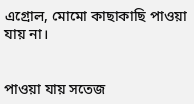এগ্রোল, মোমো কাছাকাছি পাওয়া যায় না।


পাওয়া যায় সতেজ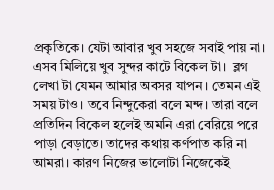প্রকৃতিকে। যেটা আবার খুব সহজে সবাই পায় না। এসব মিলিয়ে খুব সুন্দর কাটে বিকেল টা।  ব্লগ লেখা টা যেমন আমার অবসর যাপন। তেমন এই সময় টাও। তবে নিন্দুকেরা বলে মন্দ। তারা বলে প্রতিদিন বিকেল হলেই অমনি এরা বেরিয়ে পরে পাড়া বেড়াতে। তাদের কথায় কর্ণপাত করি না আমরা। কারণ নিজের ভালোটা নিজেকেই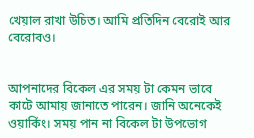খেয়াল রাখা উচিত। আমি প্রতিদিন বেরোই আর বেরোবও।


আপনাদের বিকেল এর সময় টা কেমন ভাবে কাটে আমায় জানাতে পারেন। জানি অনেকেই ওয়ার্কিং। সময় পান না বিকেল টা উপভোগ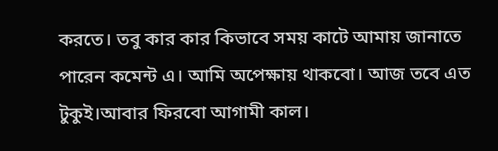করতে। তবু কার কার কিভাবে সময় কাটে আমায় জানাতে পারেন কমেন্ট এ। আমি অপেক্ষায় থাকবো। আজ তবে এত টুকুই।আবার ফিরবো আগামী কাল।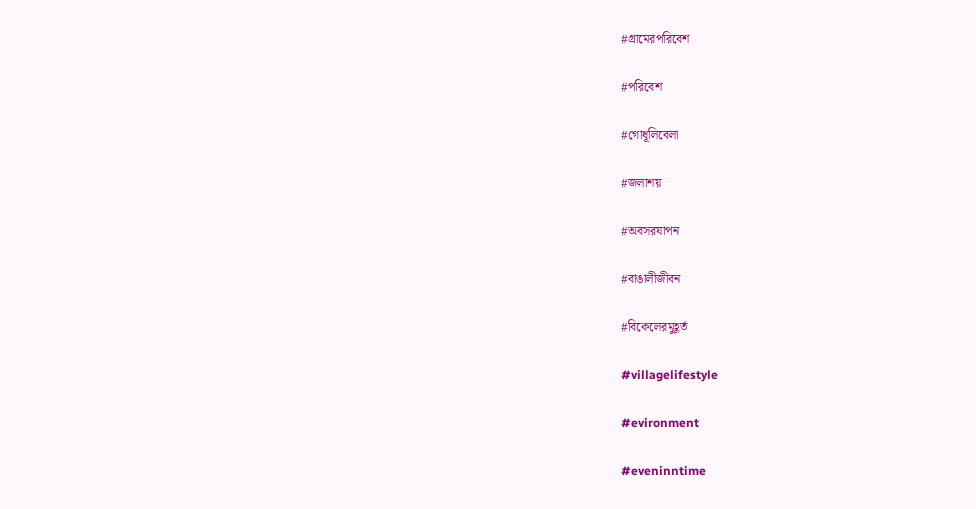#গ্রামেরপরিবেশ

#পরিবেশ

#গোধূলিবেলা

#জলাশয়

#অবসরযাপন

#বাঙালীজীবন

#বিকেলেরমুহূর্ত

#villagelifestyle

#evironment

#eveninntime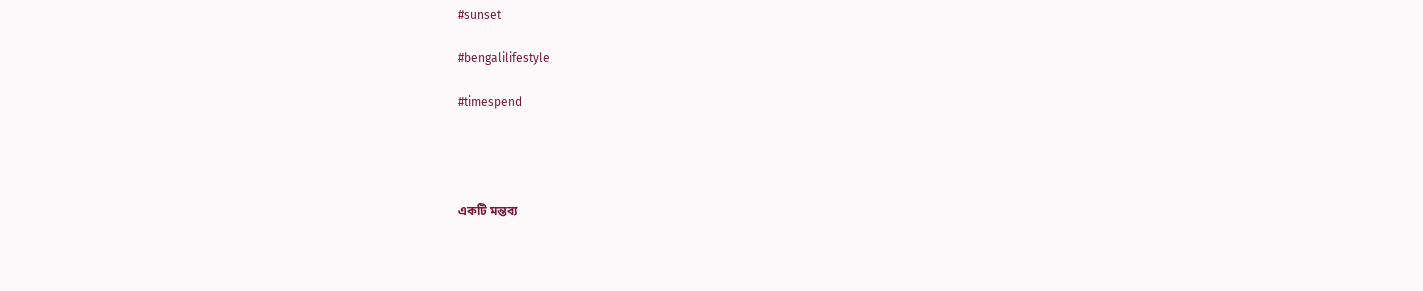#sunset

#bengalilifestyle

#timespend




একটি মন্তব্য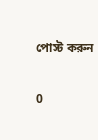পোস্ট করুন

0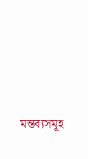মন্তব্যসমূহ